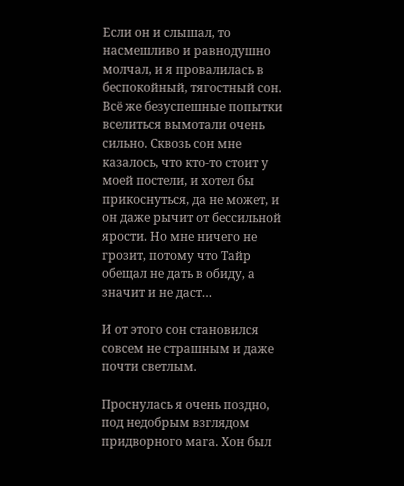Если он и слышал, то насмешливо и равнодушно молчал, и я провалилась в беспокойный, тягостный сон. Всё же безуспешные попытки вселиться вымотали очень сильно. Сквозь сон мне казалось, что кто-то стоит у моей постели, и хотел бы прикоснуться, да не может, и он даже рычит от бессильной ярости. Но мне ничего не грозит, потому что Тайр обещал не дать в обиду, а значит и не даст…

И от этого сон становился совсем не страшным и даже почти светлым.

Проснулась я очень поздно, под недобрым взглядом придворного мага. Хон был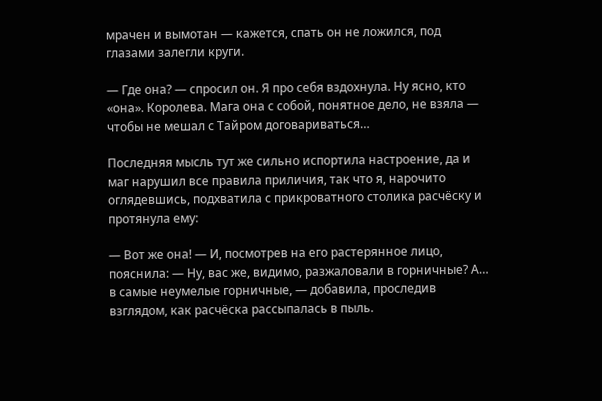мрачен и вымотан — кажется, спать он не ложился, под глазами залегли круги.

— Где она? — спросил он. Я про себя вздохнула. Ну ясно, кто «она». Королева. Мага она с собой, понятное дело, не взяла — чтобы не мешал с Тайром договариваться…

Последняя мысль тут же сильно испортила настроение, да и маг нарушил все правила приличия, так что я, нарочито оглядевшись, подхватила с прикроватного столика расчёску и протянула ему:

— Вот же она! — И, посмотрев на его растерянное лицо, пояснила: — Ну, вас же, видимо, разжаловали в горничные? А… в самые неумелые горничные, — добавила, проследив взглядом, как расчёска рассыпалась в пыль.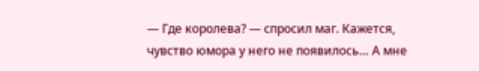— Где королева? — спросил маг. Кажется, чувство юмора у него не появилось… А мне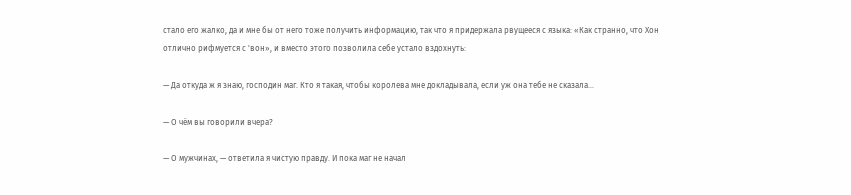стало его жалко, да и мне бы от него тоже получить информацию, так что я придержала рвущееся с языка: «Как странно, что Хон отлично рифмуется с 'вон», и вместо этого позволила себе устало вздохнуть:

— Да откуда ж я знаю, господин маг. Кто я такая, чтобы королева мне докладывала, если уж она тебе не сказала…

— О чём вы говорили вчера?

— О мужчинах, — ответила я чистую правду. И пока маг не начал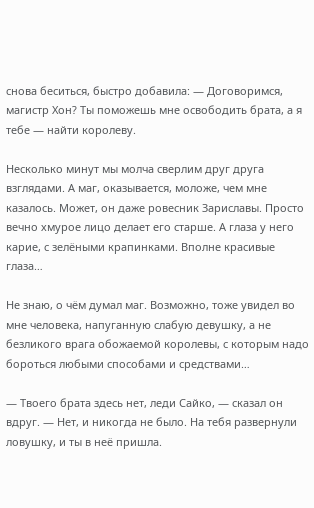снова беситься, быстро добавила: — Договоримся, магистр Хон? Ты поможешь мне освободить брата, а я тебе — найти королеву.

Несколько минут мы молча сверлим друг друга взглядами. А маг, оказывается, моложе, чем мне казалось. Может, он даже ровесник Зариславы. Просто вечно хмурое лицо делает его старше. А глаза у него карие, с зелёными крапинками. Вполне красивые глаза…

Не знаю, о чём думал маг. Возможно, тоже увидел во мне человека, напуганную слабую девушку, а не безликого врага обожаемой королевы, с которым надо бороться любыми способами и средствами…

— Твоего брата здесь нет, леди Сайко, — сказал он вдруг. — Нет, и никогда не было. На тебя развернули ловушку, и ты в неё пришла.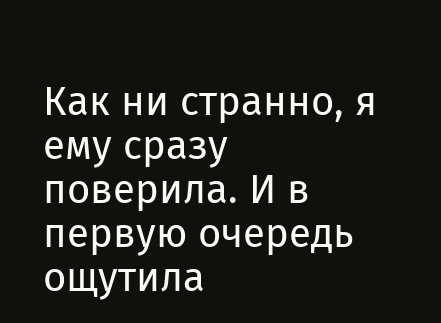Как ни странно, я ему сразу поверила. И в первую очередь ощутила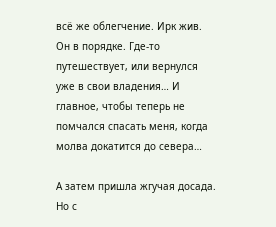всё же облегчение. Ирк жив. Он в порядке. Где-то путешествует, или вернулся уже в свои владения… И главное, чтобы теперь не помчался спасать меня, когда молва докатится до севера…

А затем пришла жгучая досада. Но с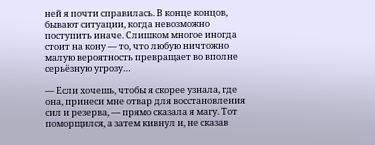ней я почти справилась. В конце концов, бывают ситуации, когда невозможно поступить иначе. Слишком многое иногда стоит на кону — то, что любую ничтожно малую вероятность превращает во вполне серьёзную угрозу…

— Если хочешь, чтобы я скорее узнала, где она, принеси мне отвар для восстановления сил и резерва, — прямо сказала я магу. Тот поморщился, а затем кивнул и, не сказав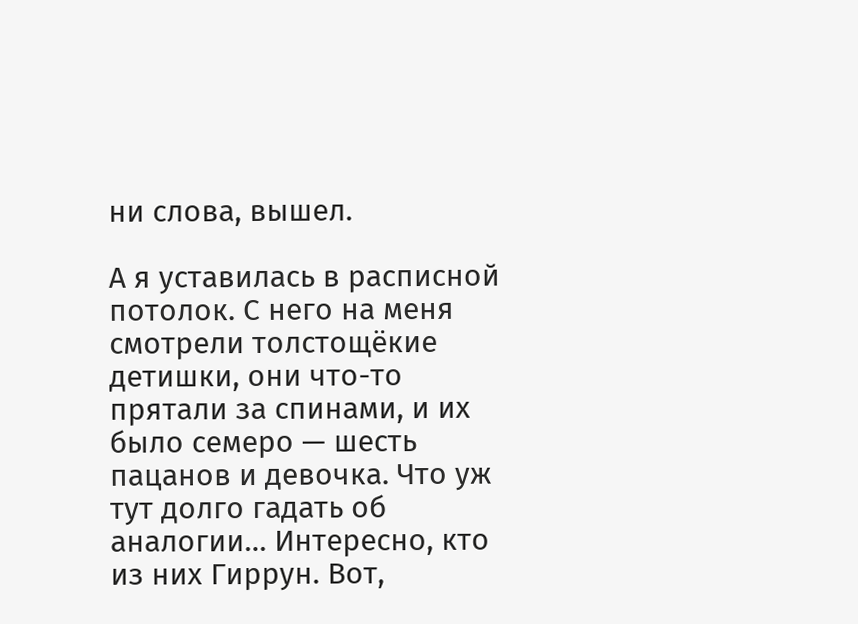ни слова, вышел.

А я уставилась в расписной потолок. С него на меня смотрели толстощёкие детишки, они что-то прятали за спинами, и их было семеро — шесть пацанов и девочка. Что уж тут долго гадать об аналогии… Интересно, кто из них Гиррун. Вот,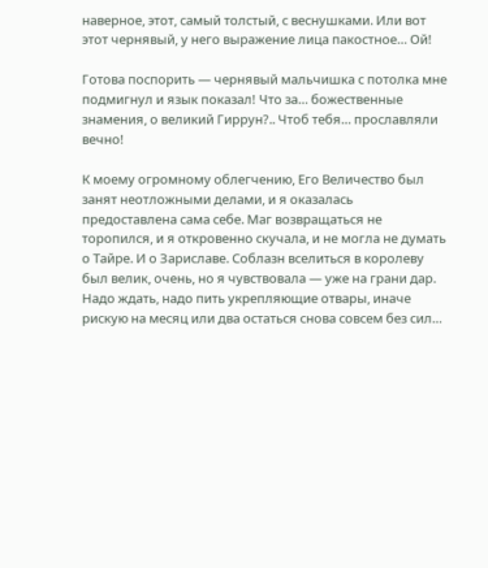наверное, этот, самый толстый, с веснушками. Или вот этот чернявый, у него выражение лица пакостное… Ой!

Готова поспорить — чернявый мальчишка с потолка мне подмигнул и язык показал! Что за… божественные знамения, о великий Гиррун?.. Чтоб тебя… прославляли вечно!

К моему огромному облегчению, Его Величество был занят неотложными делами, и я оказалась предоставлена сама себе. Маг возвращаться не торопился, и я откровенно скучала, и не могла не думать о Тайре. И о Зариславе. Соблазн вселиться в королеву был велик, очень, но я чувствовала — уже на грани дар. Надо ждать, надо пить укрепляющие отвары, иначе рискую на месяц или два остаться снова совсем без сил…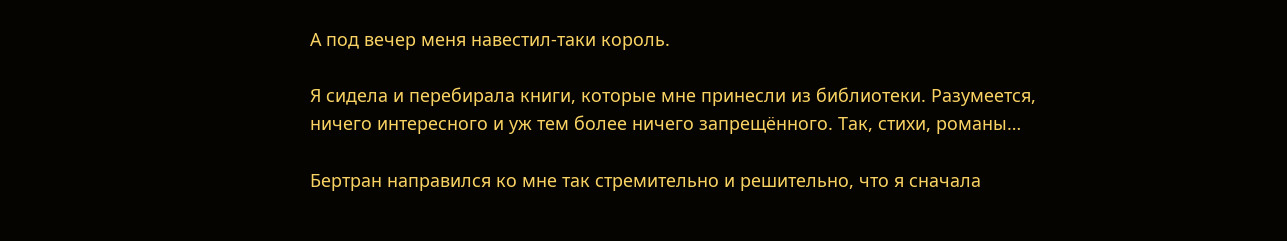А под вечер меня навестил-таки король.

Я сидела и перебирала книги, которые мне принесли из библиотеки. Разумеется, ничего интересного и уж тем более ничего запрещённого. Так, стихи, романы…

Бертран направился ко мне так стремительно и решительно, что я сначала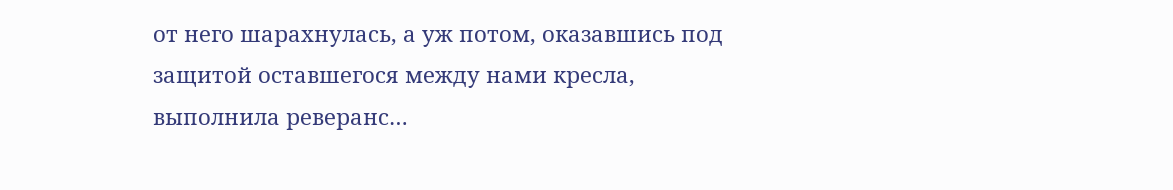от него шарахнулась, а уж потом, оказавшись под защитой оставшегося между нами кресла, выполнила реверанс…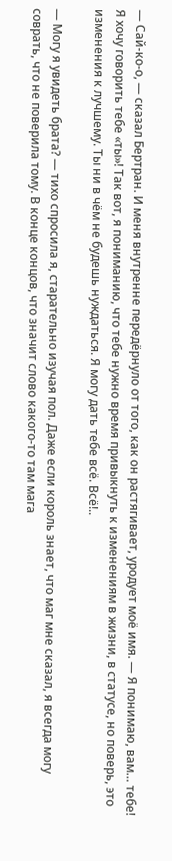— Сай-ко-о, — сказал Бертран. И меня внутренне передёрнуло от того, как он растягивает, уродует моё имя. — Я понимаю, вам… тебе! Я хочу говорить тебе «ты»! Так вот, я пониманию, что тебе нужно время привыкнуть к изменениям в жизни, в статусе, но поверь, это изменения к лучшему. Ты ни в чём не будешь нуждаться. Я могу дать тебе всё. Всё!..

— Могу я увидеть брата? — тихо спросила я, старательно изучая пол. Даже если король знает, что маг мне сказал, я всегда могу соврать, что не поверила тому. В конце концов, что значит слово какого-то там мага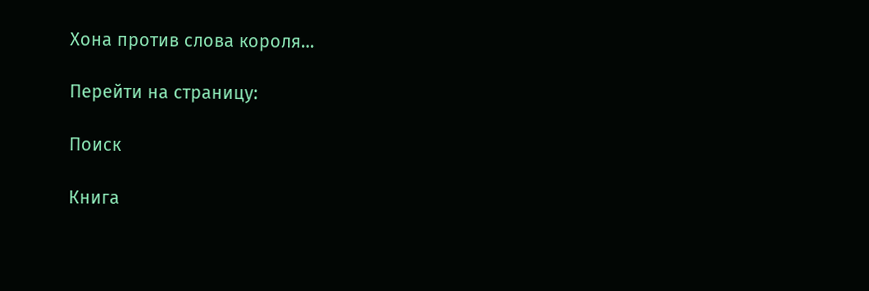Хона против слова короля…

Перейти на страницу:

Поиск

Книга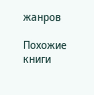жанров

Похожие книги